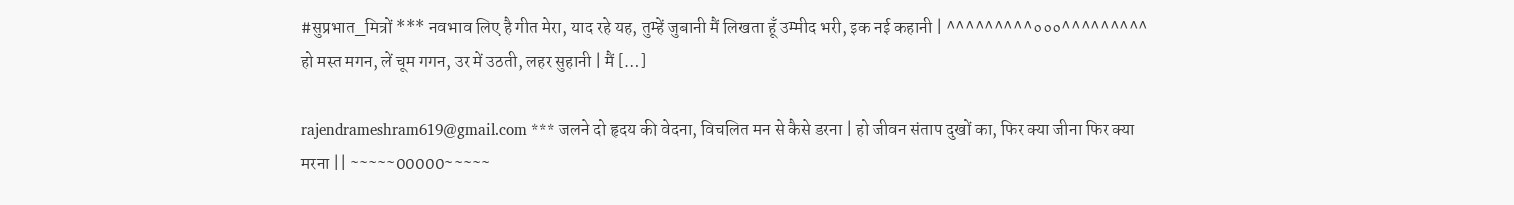#सुप्रभात_मित्रों *** नवभाव लिए है गीत मेरा, याद रहे यह, तुम्हें जुबानी मैं लिखता हूँ उम्मीद भरी, इक नई कहानी | ^^^^^^^^^०००^^^^^^^^^ हो मस्त मगन, लें चूम गगन, उर में उठती, लहर सुहानी | मैं […]

rajendrameshram619@gmail.com *** जलने दो हृदय की वेदना, विचलित मन से कैसे डरना | हो जीवन संताप दुखों का, फिर क्या जीना फिर क्या मरना || ~~~~~00000~~~~~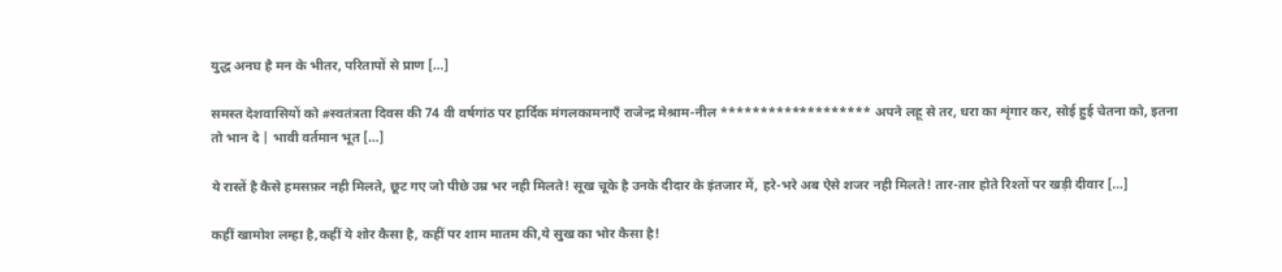युद्ध अनघ है मन के भीतर, परितापों से प्राण […]

समस्त देशवासियों को #स्वतंत्रता दिवस की 74 वी वर्षगांठ पर हार्दिक मंगलकामनाएँ राजेन्द्र मेश्राम-नील ******************* अपने लहू से तर, धरा का शृंगार कर, सोई हुई चेतना को, इतना तो भान दे | भावी वर्तमान भूत […]

ये रास्तें है कैसे हमसफ़र नही मिलते, छूट गए जो पीछे उम्र भर नही मिलते! सूख चूके है उनके दीदार के इंतजार में, हरे-भरे अब ऐसे शजर नही मिलते! तार-तार होते रिश्तों पर खड़ी दीवार […]

कहीं खामोश लम्हा है,कहीं ये शोर कैसा है, कहीं पर शाम मातम की,ये सुख का भोर कैसा है!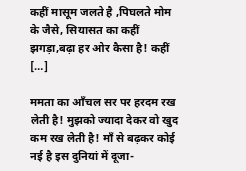कहीं मासूम जलते है ,पिघलते मोम के जैसे, सियासत का कहीं झगड़ा,बढ़ा हर ओर कैसा है! कहीं […]

ममता का आँचल सर पर हरदम रख लेती है! मुझको ज्यादा देकर वो खुद कम रख लेती है! माँ से बढ़कर कोई नई है इस दुनियां में दूजा-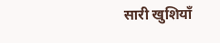सारी खुशियाँ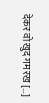देकर वो खुद गम रख […]